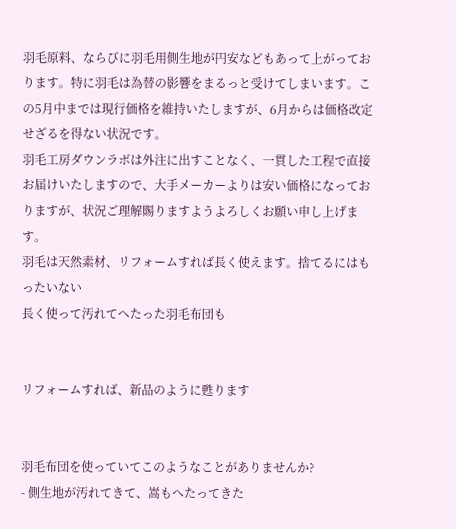羽毛原料、ならびに羽毛用側生地が円安などもあって上がっております。特に羽毛は為替の影響をまるっと受けてしまいます。この5月中までは現行価格を維持いたしますが、6月からは価格改定せざるを得ない状況です。
羽毛工房ダウンラボは外注に出すことなく、一貫した工程で直接お届けいたしますので、大手メーカーよりは安い価格になっておりますが、状況ご理解賜りますようよろしくお願い申し上げます。
羽毛は天然素材、リフォームすれば長く使えます。捨てるにはもったいない
長く使って汚れてへたった羽毛布団も


リフォームすれば、新品のように甦ります


羽毛布団を使っていてこのようなことがありませんか?
- 側生地が汚れてきて、嵩もへたってきた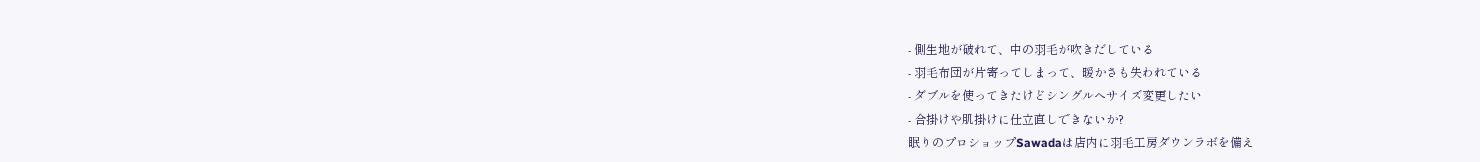- 側生地が破れて、中の羽毛が吹きだしている
- 羽毛布団が片寄ってしまって、暖かさも失われている
- ダブルを使ってきたけどシングルへサイズ変更したい
- 合掛けや肌掛けに仕立直しできないか?
眠りのプロショップSawadaは店内に羽毛工房ダウンラボを備え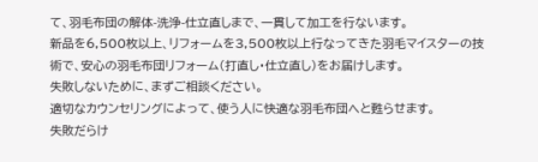て、羽毛布団の解体-洗浄-仕立直しまで、一貫して加工を行ないます。
新品を6,500枚以上、リフォームを3,500枚以上行なってきた羽毛マイスターの技術で、安心の羽毛布団リフォーム(打直し・仕立直し)をお届けします。
失敗しないために、まずご相談ください。
適切なカウンセリングによって、使う人に快適な羽毛布団へと甦らせます。
失敗だらけ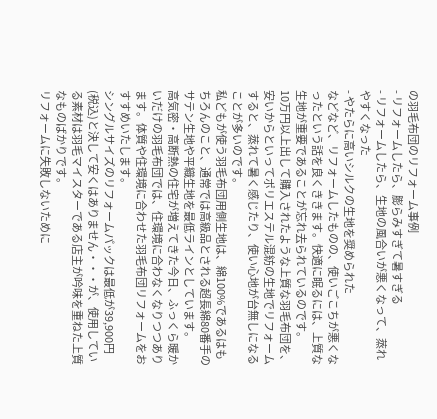の羽毛布団のリフォーム事例
- リフォームしたら、膨らみすぎて暑すぎる
- リフォームしたら、生地の風合いが悪くなって、蒸れやすくなった
- やたらに高いシルクの生地を奨められた
などなど、リフォームしたものの、使いごこちが悪くなったという話を良くききます。快適に眠るには、上質な生地が重要であることが忘れ去られているのです。
10万円以上出して購入されたような上質な羽毛布団を、安いからといってポリエステル混紡の生地でリフォームすると、蒸れて暑く感じたり、使い心地が台無しになることが多いのです。
私どもが使う羽毛布団用側生地は、綿100%であるはもちろんのこと、通常では高級品とされる超長綿80番手のサテン生地や平織生地を最低ラインとしています。
高気密・高断熱の住宅が増えてきた今日、ふっくら暖かいだけの羽毛布団では、住環境に合わなくなりつつあります。体質や住環境に合わせた羽毛布団リフォームをおすすめいたします。
シングルサイズのリフォームパックは最低が39,900円(税込)と決して安くはありません・・・が、使用している素材は羽毛マイスターである店主が吟味を重ねた上質なものばかりです。
リフォームに失敗しないために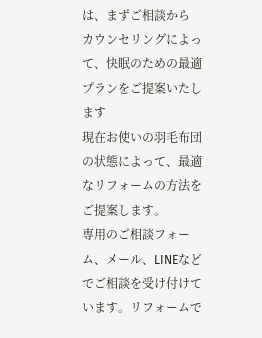は、まずご相談から
カウンセリングによって、快眠のための最適プランをご提案いたします
現在お使いの羽毛布団の状態によって、最適なリフォームの方法をご提案します。
専用のご相談フォーム、メール、LINEなどでご相談を受け付けています。リフォームで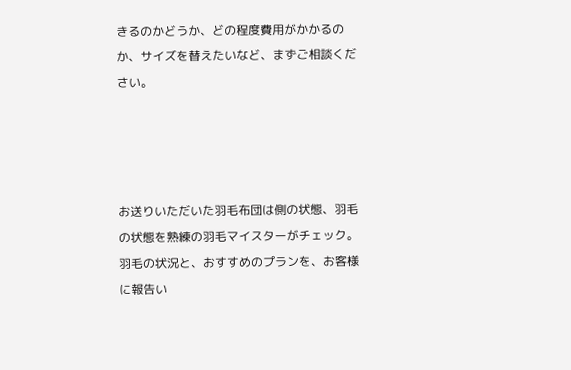きるのかどうか、どの程度費用がかかるのか、サイズを替えたいなど、まずご相談ください。




お送りいただいた羽毛布団は側の状態、羽毛の状態を熟練の羽毛マイスターがチェック。羽毛の状況と、おすすめのプランを、お客様に報告い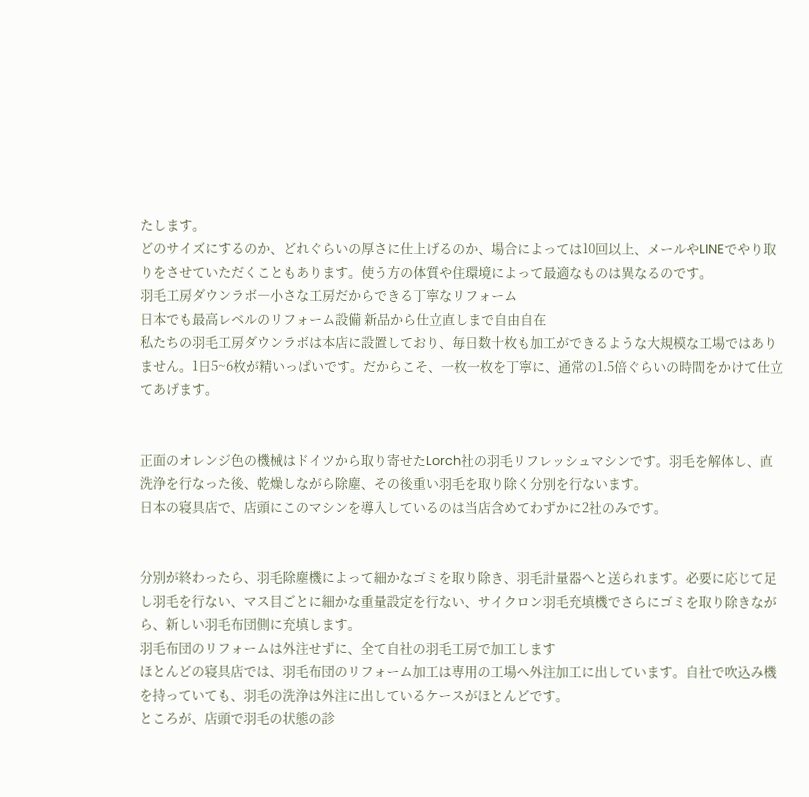たします。
どのサイズにするのか、どれぐらいの厚さに仕上げるのか、場合によっては10回以上、メールやLINEでやり取りをさせていただくこともあります。使う方の体質や住環境によって最適なものは異なるのです。
羽毛工房ダウンラボ―小さな工房だからできる丁寧なリフォーム
日本でも最高レベルのリフォーム設備 新品から仕立直しまで自由自在
私たちの羽毛工房ダウンラボは本店に設置しており、毎日数十枚も加工ができるような大規模な工場ではありません。1日5~6枚が精いっぱいです。だからこそ、一枚一枚を丁寧に、通常の1.5倍ぐらいの時間をかけて仕立てあげます。


正面のオレンジ色の機械はドイツから取り寄せたLorch社の羽毛リフレッシュマシンです。羽毛を解体し、直洗浄を行なった後、乾燥しながら除塵、その後重い羽毛を取り除く分別を行ないます。
日本の寝具店で、店頭にこのマシンを導入しているのは当店含めてわずかに2社のみです。


分別が終わったら、羽毛除塵機によって細かなゴミを取り除き、羽毛計量器へと送られます。必要に応じて足し羽毛を行ない、マス目ごとに細かな重量設定を行ない、サイクロン羽毛充填機でさらにゴミを取り除きながら、新しい羽毛布団側に充填します。
羽毛布団のリフォームは外注せずに、全て自社の羽毛工房で加工します
ほとんどの寝具店では、羽毛布団のリフォーム加工は専用の工場へ外注加工に出しています。自社で吹込み機を持っていても、羽毛の洗浄は外注に出しているケースがほとんどです。
ところが、店頭で羽毛の状態の診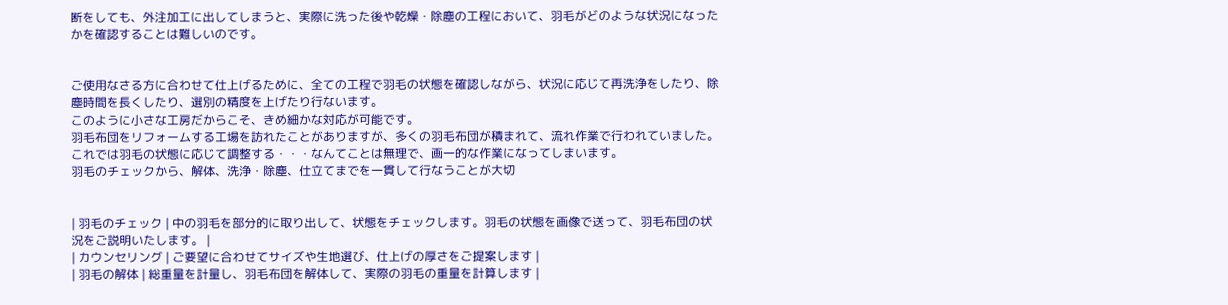断をしても、外注加工に出してしまうと、実際に洗った後や乾燥・除塵の工程において、羽毛がどのような状況になったかを確認することは難しいのです。


ご使用なさる方に合わせて仕上げるために、全ての工程で羽毛の状態を確認しながら、状況に応じて再洗浄をしたり、除塵時間を長くしたり、選別の精度を上げたり行ないます。
このように小さな工房だからこそ、きめ細かな対応が可能です。
羽毛布団をリフォームする工場を訪れたことがありますが、多くの羽毛布団が積まれて、流れ作業で行われていました。これでは羽毛の状態に応じて調整する・・・なんてことは無理で、画一的な作業になってしまいます。
羽毛のチェックから、解体、洗浄・除塵、仕立てまでを一貫して行なうことが大切


| 羽毛のチェック | 中の羽毛を部分的に取り出して、状態をチェックします。羽毛の状態を画像で送って、羽毛布団の状況をご説明いたします。 |
| カウンセリング | ご要望に合わせてサイズや生地選び、仕上げの厚さをご提案します |
| 羽毛の解体 | 総重量を計量し、羽毛布団を解体して、実際の羽毛の重量を計算します |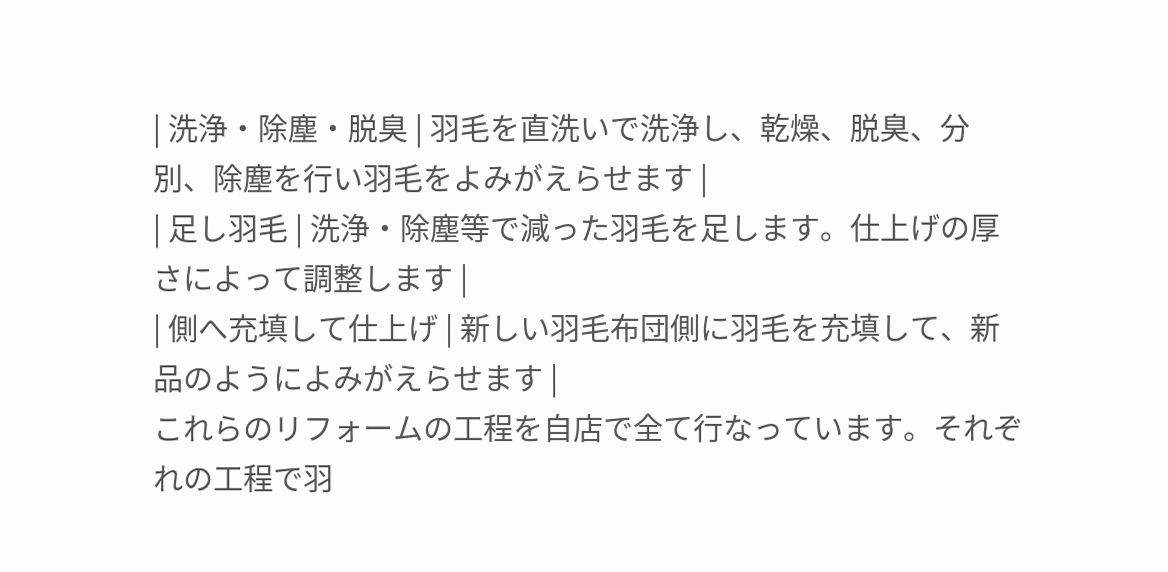| 洗浄・除塵・脱臭 | 羽毛を直洗いで洗浄し、乾燥、脱臭、分別、除塵を行い羽毛をよみがえらせます |
| 足し羽毛 | 洗浄・除塵等で減った羽毛を足します。仕上げの厚さによって調整します |
| 側へ充填して仕上げ | 新しい羽毛布団側に羽毛を充填して、新品のようによみがえらせます |
これらのリフォームの工程を自店で全て行なっています。それぞれの工程で羽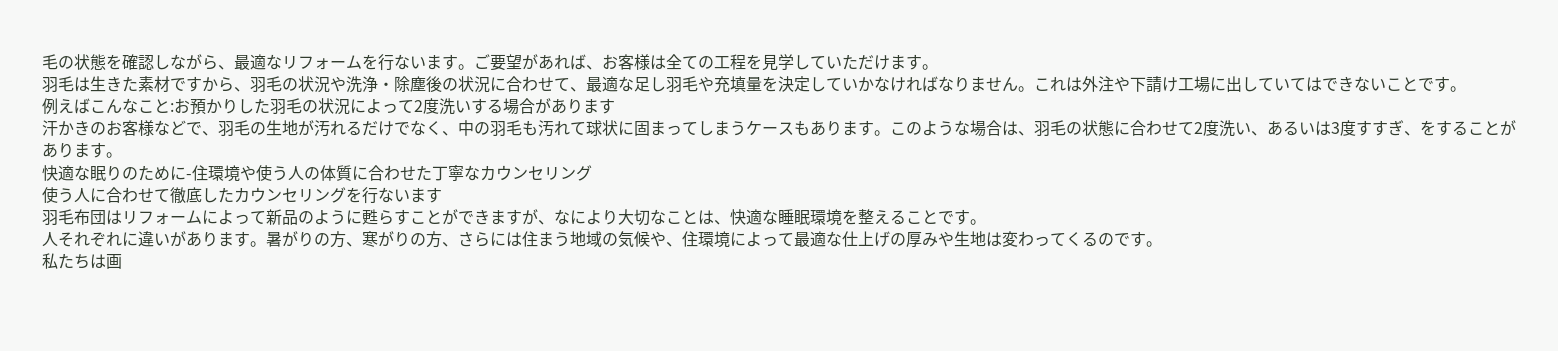毛の状態を確認しながら、最適なリフォームを行ないます。ご要望があれば、お客様は全ての工程を見学していただけます。
羽毛は生きた素材ですから、羽毛の状況や洗浄・除塵後の状況に合わせて、最適な足し羽毛や充填量を決定していかなければなりません。これは外注や下請け工場に出していてはできないことです。
例えばこんなこと:お預かりした羽毛の状況によって2度洗いする場合があります
汗かきのお客様などで、羽毛の生地が汚れるだけでなく、中の羽毛も汚れて球状に固まってしまうケースもあります。このような場合は、羽毛の状態に合わせて2度洗い、あるいは3度すすぎ、をすることがあります。
快適な眠りのために-住環境や使う人の体質に合わせた丁寧なカウンセリング
使う人に合わせて徹底したカウンセリングを行ないます
羽毛布団はリフォームによって新品のように甦らすことができますが、なにより大切なことは、快適な睡眠環境を整えることです。
人それぞれに違いがあります。暑がりの方、寒がりの方、さらには住まう地域の気候や、住環境によって最適な仕上げの厚みや生地は変わってくるのです。
私たちは画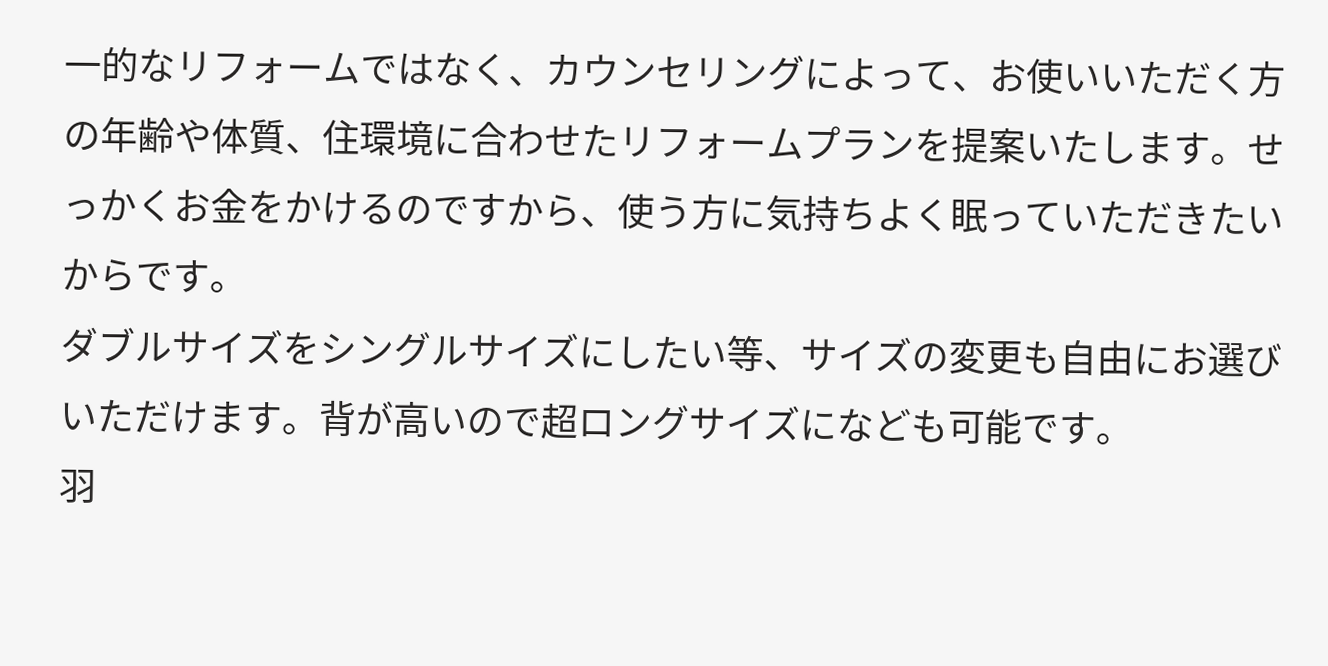一的なリフォームではなく、カウンセリングによって、お使いいただく方の年齢や体質、住環境に合わせたリフォームプランを提案いたします。せっかくお金をかけるのですから、使う方に気持ちよく眠っていただきたいからです。
ダブルサイズをシングルサイズにしたい等、サイズの変更も自由にお選びいただけます。背が高いので超ロングサイズになども可能です。
羽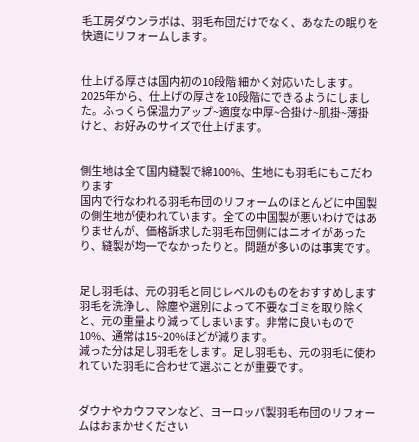毛工房ダウンラボは、羽毛布団だけでなく、あなたの眠りを快適にリフォームします。


仕上げる厚さは国内初の10段階 細かく対応いたします。
2025年から、仕上げの厚さを10段階にできるようにしました。ふっくら保温力アップ~適度な中厚~合掛け~肌掛~薄掛けと、お好みのサイズで仕上げます。


側生地は全て国内縫製で綿100%、生地にも羽毛にもこだわります
国内で行なわれる羽毛布団のリフォームのほとんどに中国製の側生地が使われています。全ての中国製が悪いわけではありませんが、価格訴求した羽毛布団側にはニオイがあったり、縫製が均一でなかったりと。問題が多いのは事実です。


足し羽毛は、元の羽毛と同じレベルのものをおすすめします
羽毛を洗浄し、除塵や選別によって不要なゴミを取り除くと、元の重量より減ってしまいます。非常に良いもので10%、通常は15~20%ほどが減ります。
減った分は足し羽毛をします。足し羽毛も、元の羽毛に使われていた羽毛に合わせて選ぶことが重要です。


ダウナやカウフマンなど、ヨーロッパ製羽毛布団のリフォームはおまかせください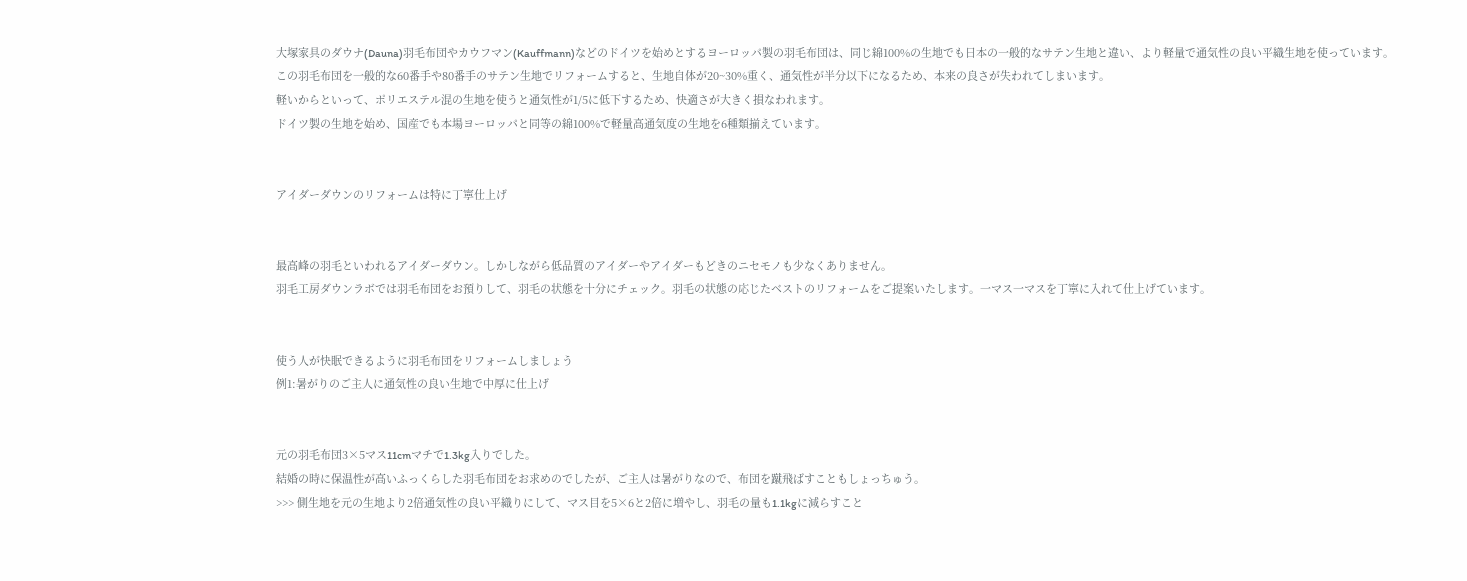大塚家具のダウナ(Dauna)羽毛布団やカウフマン(Kauffmann)などのドイツを始めとするヨーロッパ製の羽毛布団は、同じ綿100%の生地でも日本の一般的なサテン生地と違い、より軽量で通気性の良い平織生地を使っています。
この羽毛布団を一般的な60番手や80番手のサテン生地でリフォームすると、生地自体が20~30%重く、通気性が半分以下になるため、本来の良さが失われてしまいます。
軽いからといって、ポリエステル混の生地を使うと通気性が1/5に低下するため、快適さが大きく損なわれます。
ドイツ製の生地を始め、国産でも本場ヨーロッパと同等の綿100%で軽量高通気度の生地を6種類揃えています。


アイダーダウンのリフォームは特に丁寧仕上げ


最高峰の羽毛といわれるアイダーダウン。しかしながら低品質のアイダーやアイダーもどきのニセモノも少なくありません。
羽毛工房ダウンラボでは羽毛布団をお預りして、羽毛の状態を十分にチェック。羽毛の状態の応じたベストのリフォームをご提案いたします。一マス一マスを丁寧に入れて仕上げています。


使う人が快眠できるように羽毛布団をリフォームしましょう
例1:暑がりのご主人に通気性の良い生地で中厚に仕上げ


元の羽毛布団3×5マス11cmマチで1.3kg入りでした。
結婚の時に保温性が高いふっくらした羽毛布団をお求めのでしたが、ご主人は暑がりなので、布団を蹴飛ばすこともしょっちゅう。
>>> 側生地を元の生地より2倍通気性の良い平織りにして、マス目を5×6と2倍に増やし、羽毛の量も1.1kgに減らすこと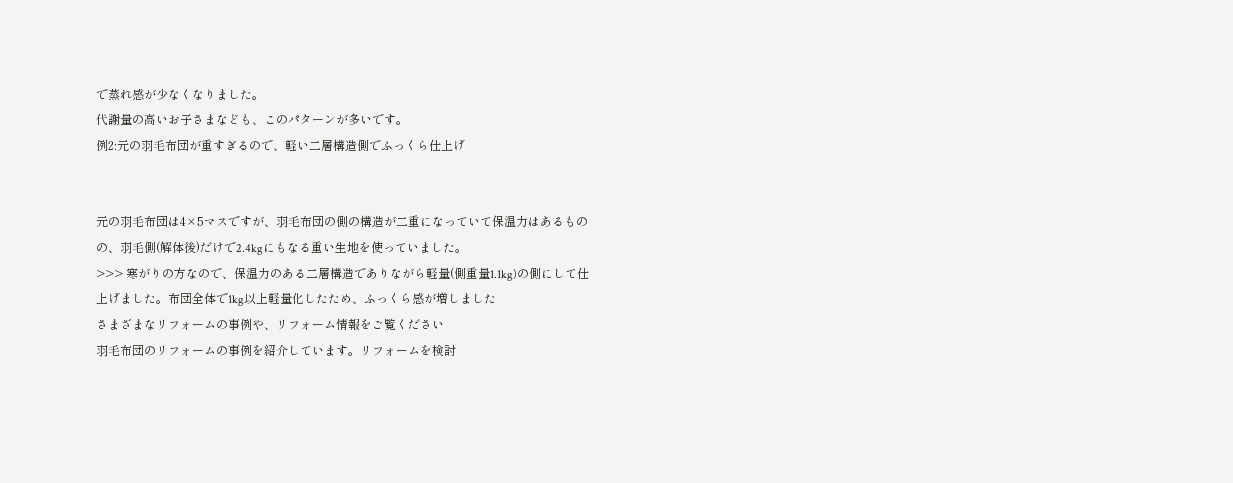で蒸れ感が少なくなりました。
代謝量の高いお子さまなども、このパターンが多いです。
例2:元の羽毛布団が重すぎるので、軽い二層構造側でふっくら仕上げ


元の羽毛布団は4×5マスですが、羽毛布団の側の構造が二重になっていて保温力はあるものの、羽毛側(解体後)だけで2.4kgにもなる重い生地を使っていました。
>>> 寒がりの方なので、保温力のある二層構造でありながら軽量(側重量1.1kg)の側にして仕上げました。布団全体で1kg以上軽量化したため、ふっくら感が増しました
さまざまなリフォームの事例や、リフォーム情報をご覧ください
羽毛布団のリフォームの事例を紹介しています。リフォームを検討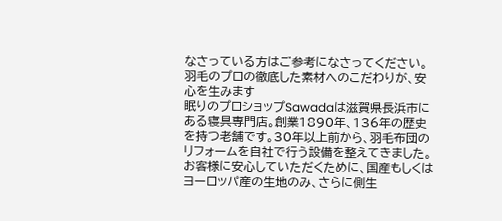なさっている方はご参考になさってください。
羽毛のプロの徹底した素材へのこだわりが、安心を生みます
眠りのプロショップSawadaは滋賀県長浜市にある寝具専門店。創業1890年、136年の歴史を持つ老舗です。30年以上前から、羽毛布団のリフォームを自社で行う設備を整えてきました。
お客様に安心していただくために、国産もしくはヨーロッパ産の生地のみ、さらに側生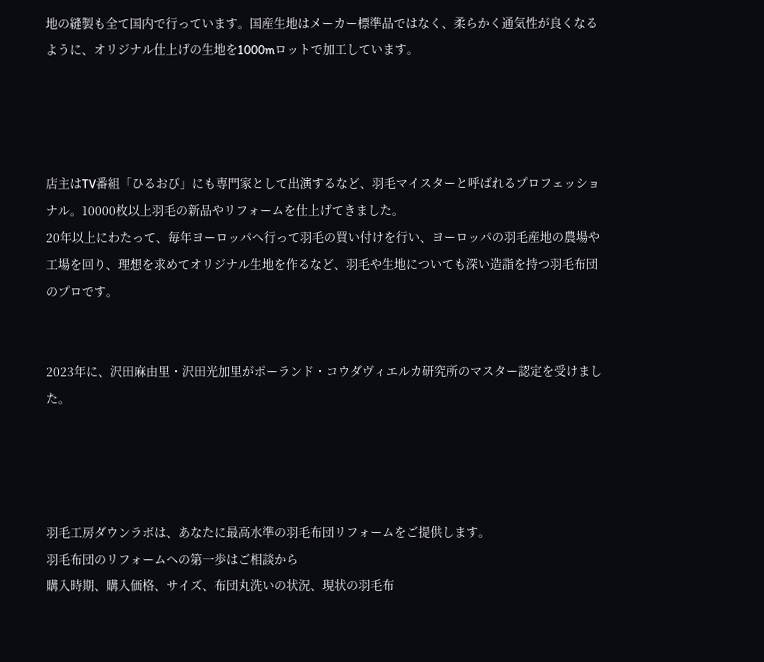地の縫製も全て国内で行っています。国産生地はメーカー標準品ではなく、柔らかく通気性が良くなるように、オリジナル仕上げの生地を1000mロットで加工しています。




店主はTV番組「ひるおび」にも専門家として出演するなど、羽毛マイスターと呼ばれるプロフェッショナル。10000枚以上羽毛の新品やリフォームを仕上げてきました。
20年以上にわたって、毎年ヨーロッパへ行って羽毛の買い付けを行い、ヨーロッパの羽毛産地の農場や工場を回り、理想を求めてオリジナル生地を作るなど、羽毛や生地についても深い造詣を持つ羽毛布団のプロです。


2023年に、沢田麻由里・沢田光加里がポーランド・コウダヴィエルカ研究所のマスター認定を受けました。




羽毛工房ダウンラボは、あなたに最高水準の羽毛布団リフォームをご提供します。
羽毛布団のリフォームへの第一歩はご相談から
購入時期、購入価格、サイズ、布団丸洗いの状況、現状の羽毛布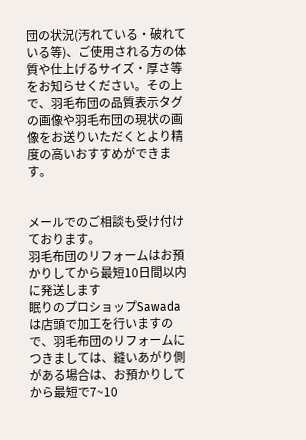団の状況(汚れている・破れている等)、ご使用される方の体質や仕上げるサイズ・厚さ等をお知らせください。その上で、羽毛布団の品質表示タグの画像や羽毛布団の現状の画像をお送りいただくとより精度の高いおすすめができます。


メールでのご相談も受け付けております。
羽毛布団のリフォームはお預かりしてから最短10日間以内に発送します
眠りのプロショップSawadaは店頭で加工を行いますので、羽毛布団のリフォームにつきましては、縫いあがり側がある場合は、お預かりしてから最短で7~10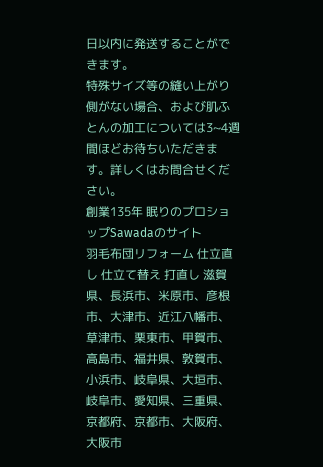日以内に発送することができます。
特殊サイズ等の縫い上がり側がない場合、および肌ふとんの加工については3~4週間ほどお待ちいただきます。詳しくはお問合せください。
創業135年 眠りのプロショップSawadaのサイト
羽毛布団リフォーム 仕立直し 仕立て替え 打直し 滋賀県、長浜市、米原市、彦根市、大津市、近江八幡市、草津市、栗東市、甲賀市、高島市、福井県、敦賀市、小浜市、岐阜県、大垣市、岐阜市、愛知県、三重県、京都府、京都市、大阪府、大阪市